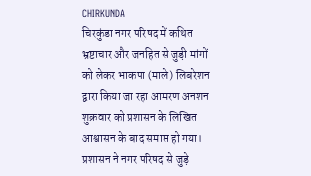CHIRKUNDA
चिरकुंडा नगर परिषद में कथित भ्रष्टाचार और जनहित से जुड़ी मांगों को लेकर भाकपा (माले) लिबरेशन द्वारा किया जा रहा आमरण अनशन शुक्रवार को प्रशासन के लिखित आश्वासन के बाद समाप्त हो गया। प्रशासन ने नगर परिषद से जुड़े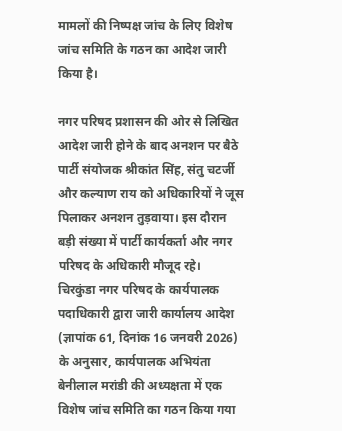मामलों की निष्पक्ष जांच के लिए विशेष जांच समिति के गठन का आदेश जारी किया है।

नगर परिषद प्रशासन की ओर से लिखित आदेश जारी होने के बाद अनशन पर बैठे पार्टी संयोजक श्रीकांत सिंह, संतु चटर्जी और कल्याण राय को अधिकारियों ने जूस पिलाकर अनशन तुड़वाया। इस दौरान बड़ी संख्या में पार्टी कार्यकर्ता और नगर परिषद के अधिकारी मौजूद रहे।
चिरकुंडा नगर परिषद के कार्यपालक पदाधिकारी द्वारा जारी कार्यालय आदेश (ज्ञापांक 61, दिनांक 16 जनवरी 2026) के अनुसार, कार्यपालक अभियंता बेनीलाल मरांडी की अध्यक्षता में एक विशेष जांच समिति का गठन किया गया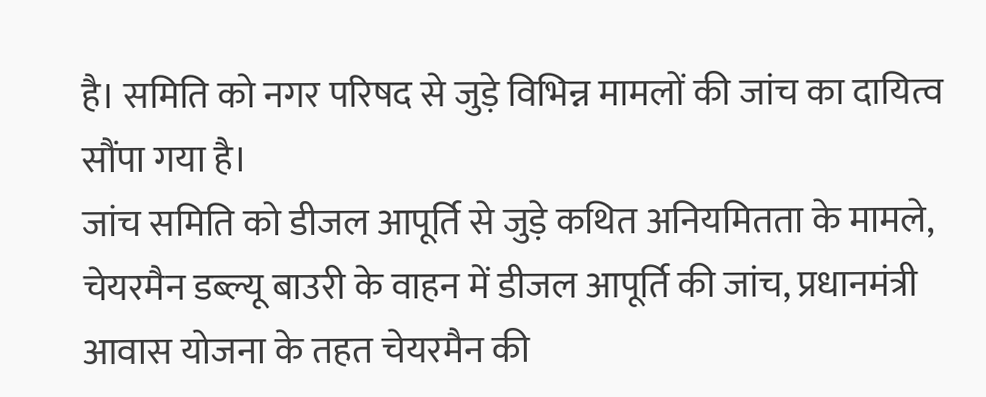है। समिति को नगर परिषद से जुड़े विभिन्न मामलों की जांच का दायित्व सौंपा गया है।
जांच समिति को डीजल आपूर्ति से जुड़े कथित अनियमितता के मामले, चेयरमैन डब्ल्यू बाउरी के वाहन में डीजल आपूर्ति की जांच, प्रधानमंत्री आवास योजना के तहत चेयरमैन की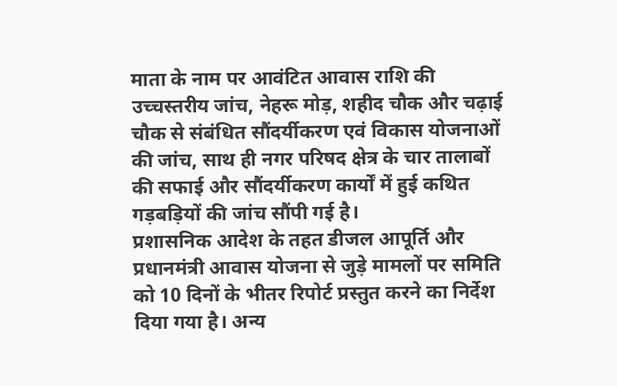माता के नाम पर आवंटित आवास राशि की उच्चस्तरीय जांच, नेहरू मोड़, शहीद चौक और चढ़ाई चौक से संबंधित सौंदर्यीकरण एवं विकास योजनाओं की जांच, साथ ही नगर परिषद क्षेत्र के चार तालाबों की सफाई और सौंदर्यीकरण कार्यों में हुई कथित गड़बड़ियों की जांच सौंपी गई है।
प्रशासनिक आदेश के तहत डीजल आपूर्ति और प्रधानमंत्री आवास योजना से जुड़े मामलों पर समिति को 10 दिनों के भीतर रिपोर्ट प्रस्तुत करने का निर्देश दिया गया है। अन्य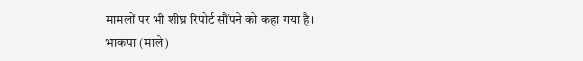मामलों पर भी शीघ्र रिपोर्ट सौंपने को कहा गया है।
भाकपा (माले)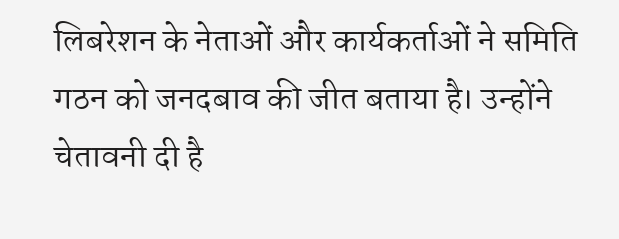लिबरेशन के नेताओं और कार्यकर्ताओं ने समिति गठन को जनदबाव की जीत बताया है। उन्होंने चेतावनी दी है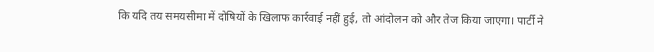कि यदि तय समयसीमा में दोषियों के खिलाफ कार्रवाई नहीं हुई, तो आंदोलन को और तेज किया जाएगा। पार्टी ने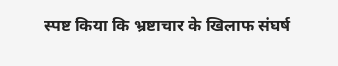स्पष्ट किया कि भ्रष्टाचार के खिलाफ संघर्ष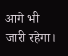आगे भी जारी रहेगा।